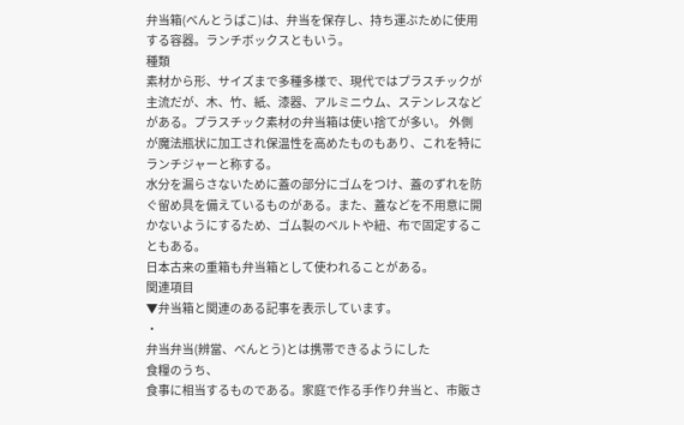弁当箱(べんとうばこ)は、弁当を保存し、持ち運ぶために使用する容器。ランチボックスともいう。
種類
素材から形、サイズまで多種多様で、現代ではプラスチックが主流だが、木、竹、紙、漆器、アルミニウム、ステンレスなどがある。プラスチック素材の弁当箱は使い捨てが多い。 外側が魔法瓶状に加工され保温性を高めたものもあり、これを特にランチジャーと称する。
水分を漏らさないために蓋の部分にゴムをつけ、蓋のずれを防ぐ留め具を備えているものがある。また、蓋などを不用意に開かないようにするため、ゴム製のベルトや紐、布で固定することもある。
日本古来の重箱も弁当箱として使われることがある。
関連項目
▼弁当箱と関連のある記事を表示しています。
・
弁当弁当(辨當、べんとう)とは携帯できるようにした
食糧のうち、
食事に相当するものである。家庭で作る手作り弁当と、市販さ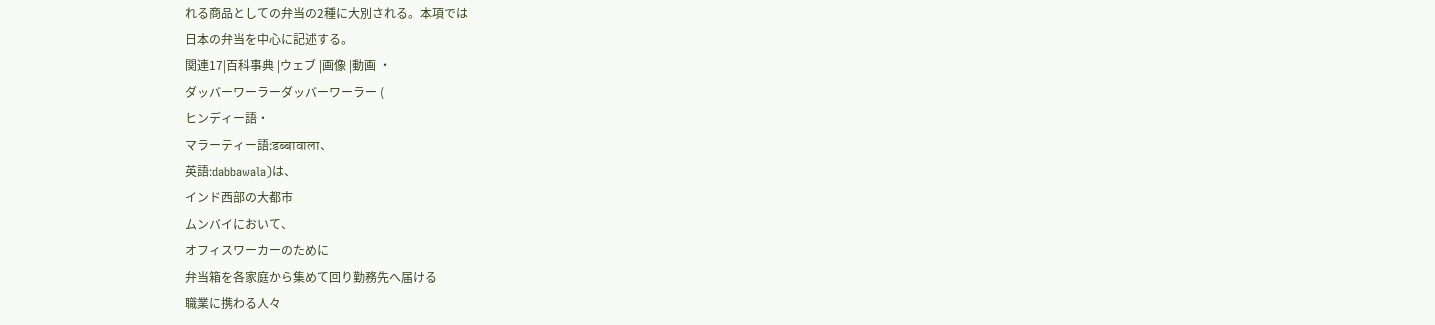れる商品としての弁当の2種に大別される。本項では
日本の弁当を中心に記述する。
関連17|百科事典 |ウェブ |画像 |動画 ・
ダッバーワーラーダッバーワーラー (
ヒンディー語・
マラーティー語:डब्बावाला、
英語:dabbawala)は、
インド西部の大都市
ムンバイにおいて、
オフィスワーカーのために
弁当箱を各家庭から集めて回り勤務先へ届ける
職業に携わる人々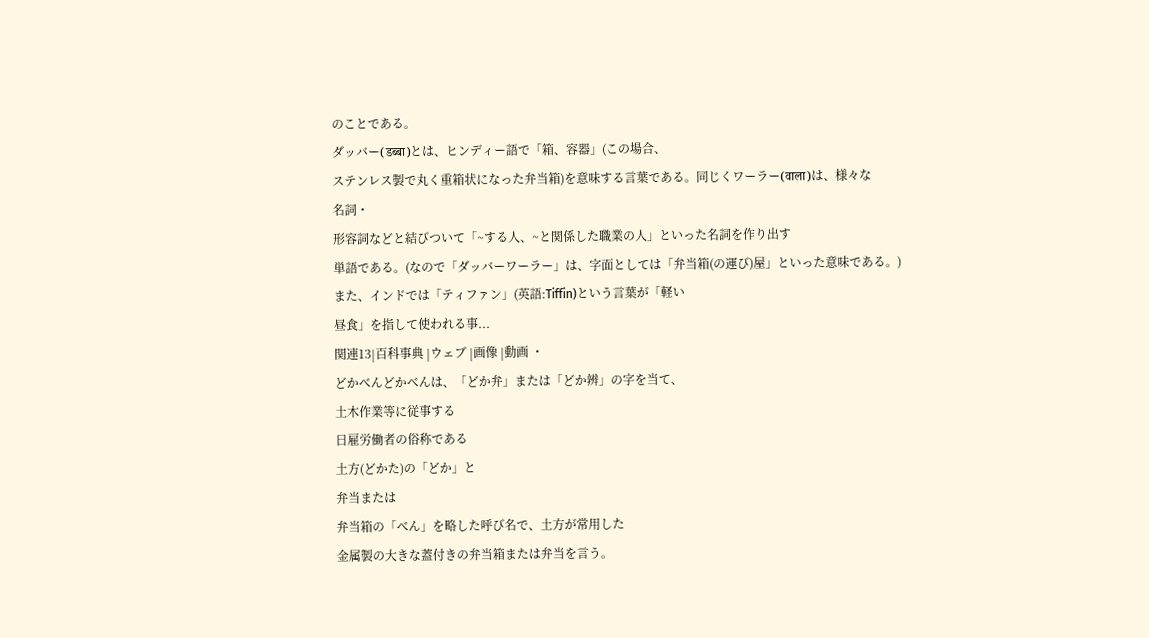のことである。
ダッバー(डब्बा)とは、ヒンディー語で「箱、容器」(この場合、
ステンレス製で丸く重箱状になった弁当箱)を意味する言葉である。同じくワーラー(वाला)は、様々な
名詞・
形容詞などと結びついて「~する人、~と関係した職業の人」といった名詞を作り出す
単語である。(なので「ダッバーワーラー」は、字面としては「弁当箱(の運び)屋」といった意味である。)
また、インドでは「ティファン」(英語:Tiffin)という言葉が「軽い
昼食」を指して使われる事...
関連13|百科事典 |ウェブ |画像 |動画 ・
どかべんどかべんは、「どか弁」または「どか辨」の字を当て、
土木作業等に従事する
日雇労働者の俗称である
土方(どかた)の「どか」と
弁当または
弁当箱の「べん」を略した呼び名で、土方が常用した
金属製の大きな蓋付きの弁当箱または弁当を言う。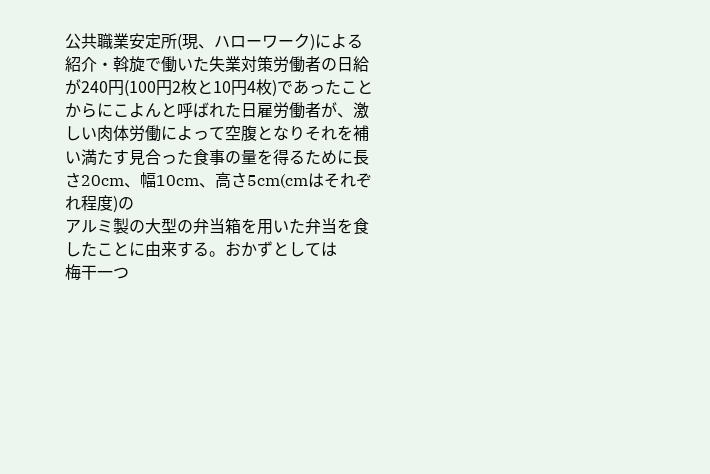公共職業安定所(現、ハローワーク)による紹介・斡旋で働いた失業対策労働者の日給が240円(100円2枚と10円4枚)であったことからにこよんと呼ばれた日雇労働者が、激しい肉体労働によって空腹となりそれを補い満たす見合った食事の量を得るために長さ20cm、幅10cm、高さ5cm(cmはそれぞれ程度)の
アルミ製の大型の弁当箱を用いた弁当を食したことに由来する。おかずとしては
梅干一つ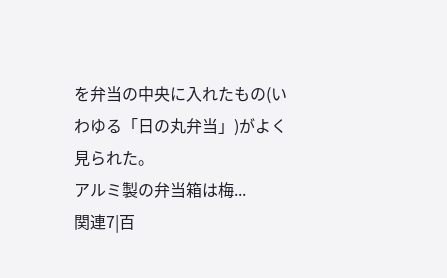を弁当の中央に入れたもの(いわゆる「日の丸弁当」)がよく見られた。
アルミ製の弁当箱は梅...
関連7|百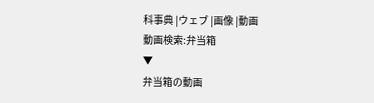科事典 |ウェブ |画像 |動画
動画検索:弁当箱
▼
弁当箱の動画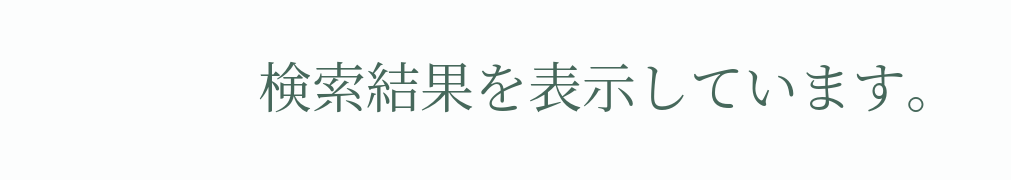検索結果を表示しています。